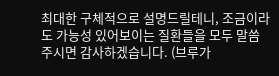최대한 구체적으로 설명드릴테니, 조금이라도 가능성 있어보이는 질환들을 모두 말씀주시면 감사하겠습니다. (브루가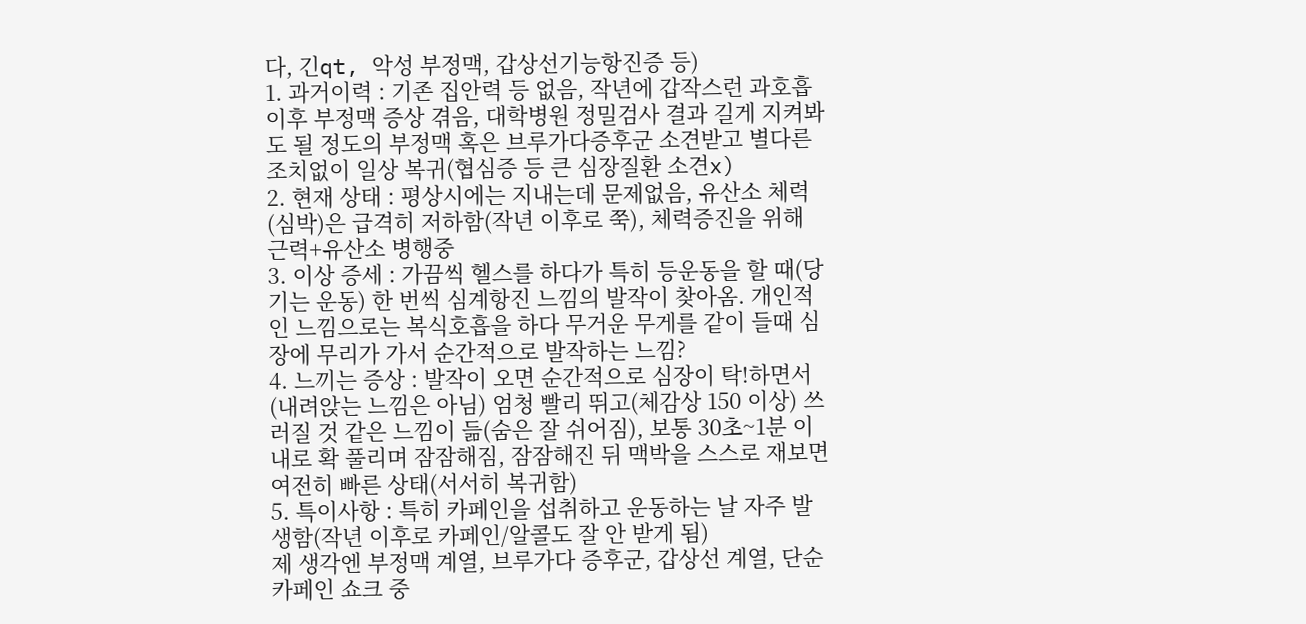다, 긴qt, 악성 부정맥, 갑상선기능항진증 등)
1. 과거이력 : 기존 집안력 등 없음, 작년에 갑작스런 과호흡 이후 부정맥 증상 겪음, 대학병원 정밀검사 결과 길게 지켜봐도 될 정도의 부정맥 혹은 브루가다증후군 소견받고 별다른 조치없이 일상 복귀(협심증 등 큰 심장질환 소견x)
2. 현재 상태 : 평상시에는 지내는데 문제없음, 유산소 체력(심박)은 급격히 저하함(작년 이후로 쭉), 체력증진을 위해 근력+유산소 병행중
3. 이상 증세 : 가끔씩 헬스를 하다가 특히 등운동을 할 때(당기는 운동) 한 번씩 심계항진 느낌의 발작이 찾아옴. 개인적인 느낌으로는 복식호흡을 하다 무거운 무게를 같이 들때 심장에 무리가 가서 순간적으로 발작하는 느낌?
4. 느끼는 증상 : 발작이 오면 순간적으로 심장이 탁!하면서(내려앉는 느낌은 아님) 엄청 빨리 뛰고(체감상 150 이상) 쓰러질 것 같은 느낌이 듦(숨은 잘 쉬어짐), 보통 30초~1분 이내로 확 풀리며 잠잠해짐, 잠잠해진 뒤 맥박을 스스로 재보면 여전히 빠른 상태(서서히 복귀함)
5. 특이사항 : 특히 카페인을 섭취하고 운동하는 날 자주 발생함(작년 이후로 카페인/알콜도 잘 안 받게 됨)
제 생각엔 부정맥 계열, 브루가다 증후군, 갑상선 계열, 단순 카페인 쇼크 중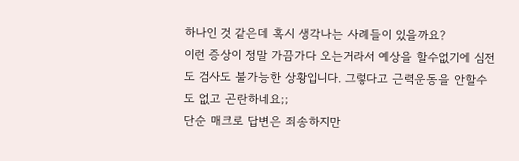하나인 것 같은데 혹시 생각나는 사례들이 있을까요?
이런 증상이 정말 가끔가다 오는거라서 예상을 할수없기에 심전도 검사도 불가능한 상황입니다. 그렇다고 근력운동을 안할수도 없고 곤란하네요;;
단순 매크로 답변은 죄송하지만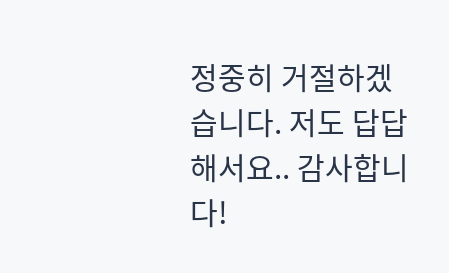정중히 거절하겠습니다. 저도 답답해서요.. 감사합니다!